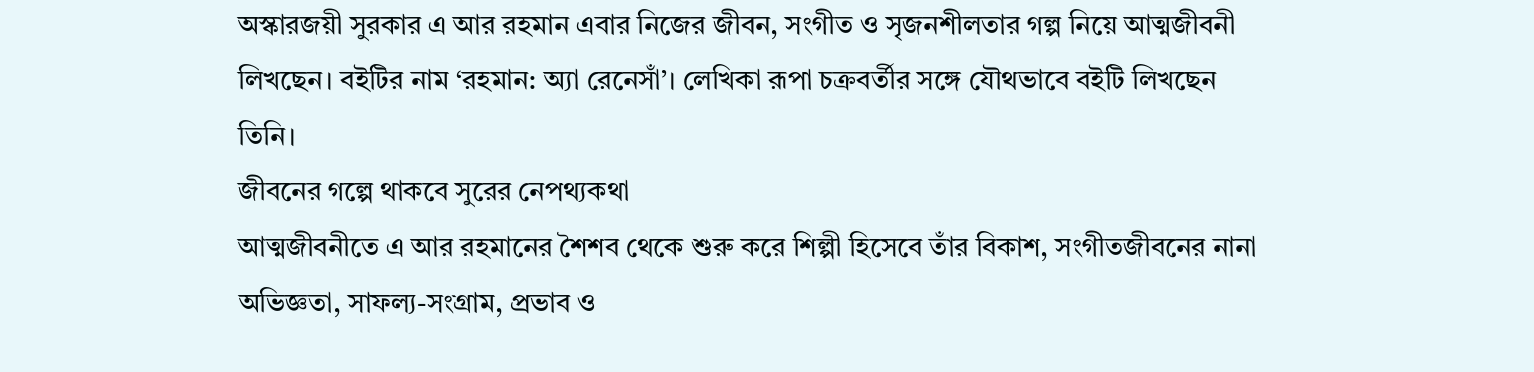অস্কারজয়ী সুরকার এ আর রহমান এবার নিজের জীবন, সংগীত ও সৃজনশীলতার গল্প নিয়ে আত্মজীবনী লিখছেন। বইটির নাম ‘রহমান: অ্যা রেনেসাঁ’। লেখিকা রূপা চক্রবর্তীর সঙ্গে যৌথভাবে বইটি লিখছেন তিনি।
জীবনের গল্পে থাকবে সুরের নেপথ্যকথা
আত্মজীবনীতে এ আর রহমানের শৈশব থেকে শুরু করে শিল্পী হিসেবে তাঁর বিকাশ, সংগীতজীবনের নানা অভিজ্ঞতা, সাফল্য-সংগ্রাম, প্রভাব ও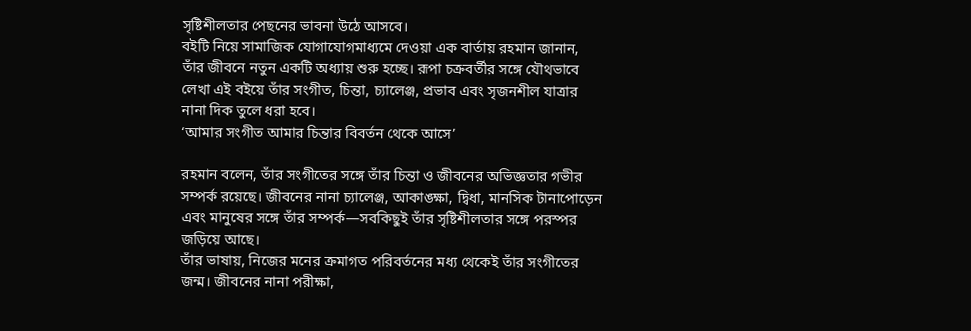সৃষ্টিশীলতার পেছনের ভাবনা উঠে আসবে।
বইটি নিয়ে সামাজিক যোগাযোগমাধ্যমে দেওয়া এক বার্তায় রহমান জানান, তাঁর জীবনে নতুন একটি অধ্যায় শুরু হচ্ছে। রূপা চক্রবর্তীর সঙ্গে যৌথভাবে লেখা এই বইয়ে তাঁর সংগীত, চিন্তা, চ্যালেঞ্জ, প্রভাব এবং সৃজনশীল যাত্রার নানা দিক তুলে ধরা হবে।
‘আমার সংগীত আমার চিন্তার বিবর্তন থেকে আসে’

রহমান বলেন, তাঁর সংগীতের সঙ্গে তাঁর চিন্তা ও জীবনের অভিজ্ঞতার গভীর সম্পর্ক রয়েছে। জীবনের নানা চ্যালেঞ্জ, আকাঙ্ক্ষা, দ্বিধা, মানসিক টানাপোড়েন এবং মানুষের সঙ্গে তাঁর সম্পর্ক—সবকিছুই তাঁর সৃষ্টিশীলতার সঙ্গে পরস্পর জড়িয়ে আছে।
তাঁর ভাষায়, নিজের মনের ক্রমাগত পরিবর্তনের মধ্য থেকেই তাঁর সংগীতের জন্ম। জীবনের নানা পরীক্ষা,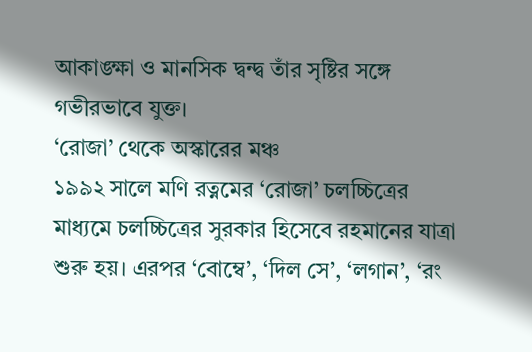আকাঙ্ক্ষা ও মানসিক দ্বন্দ্ব তাঁর সৃষ্টির সঙ্গে গভীরভাবে যুক্ত।
‘রোজা’ থেকে অস্কারের মঞ্চ
১৯৯২ সালে মণি রত্নমের ‘রোজা’ চলচ্চিত্রের মাধ্যমে চলচ্চিত্রের সুরকার হিসেবে রহমানের যাত্রা শুরু হয়। এরপর ‘বোম্বে’, ‘দিল সে’, ‘লগান’, ‘রং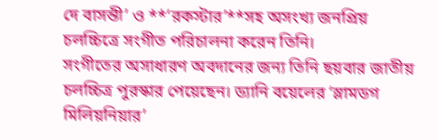দে বাসন্তী’ ও **‘রকস্টার’**সহ অসংখ্য জনপ্রিয় চলচ্চিত্রে সংগীত পরিচালনা করেন তিনি।
সংগীতের অসাধারণ অবদানের জন্য তিনি ছয়বার জাতীয় চলচ্চিত্র পুরস্কার পেয়েছেন। ড্যানি বয়েলের ‘স্লামডগ মিলিয়নিয়ার’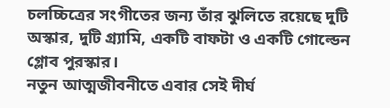চলচ্চিত্রের সংগীতের জন্য তাঁর ঝুলিতে রয়েছে দুটি অস্কার, দুটি গ্র্যামি, একটি বাফটা ও একটি গোল্ডেন গ্লোব পুরস্কার।
নতুন আত্মজীবনীতে এবার সেই দীর্ঘ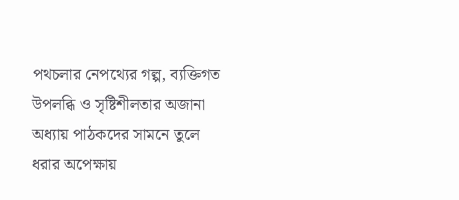পথচলার নেপথ্যের গল্প, ব্যক্তিগত উপলব্ধি ও সৃষ্টিশীলতার অজানা অধ্যায় পাঠকদের সামনে তুলে ধরার অপেক্ষায়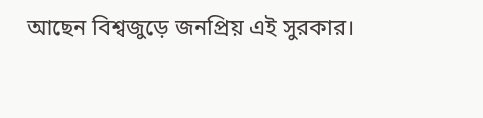আছেন বিশ্বজুড়ে জনপ্রিয় এই সুরকার।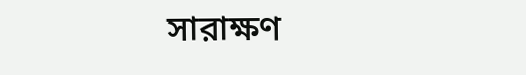সারাক্ষণ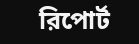রিপোর্ট